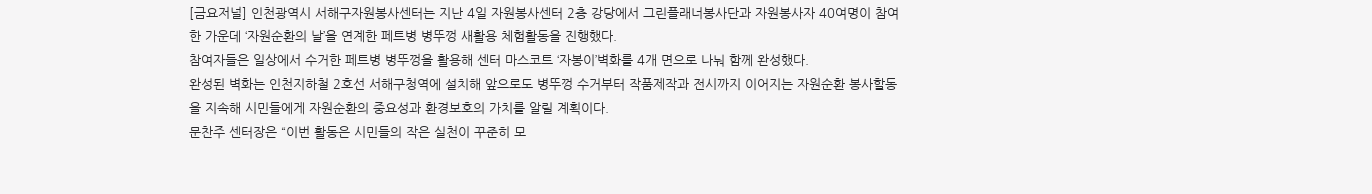[금요저널] 인천광역시 서해구자원봉사센터는 지난 4일 자원봉사센터 2층 강당에서 그린플래너봉사단과 자원봉사자 40여명이 참여한 가운데 ‘자원순환의 날’을 연계한 페트병 병뚜껑 새활용 체험활동을 진행했다.
참여자들은 일상에서 수거한 페트병 병뚜껑을 활용해 센터 마스코트 ‘자봉이’벽화를 4개 면으로 나눠 함께 완성했다.
완성된 벽화는 인천지하철 2호선 서해구청역에 설치해 앞으로도 병뚜껑 수거부터 작품제작과 전시까지 이어지는 자원순환 봉사할동을 지속해 시민들에게 자원순환의 중요성과 환경보호의 가치를 알릴 계획이다.
문찬주 센터장은 “이번 활동은 시민들의 작은 실천이 꾸준히 모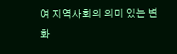여 지역사회의 의미 있는 변화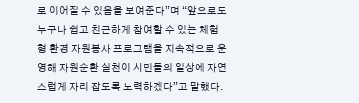로 이어질 수 있음을 보여준다”며 “앞으로도 누구나 쉽고 친근하게 참여할 수 있는 체험형 환경 자원봉사 프로그램을 지속적으로 운영해 자원순환 실천이 시민들의 일상에 자연스럽게 자리 잡도록 노력하겠다”고 말했다.